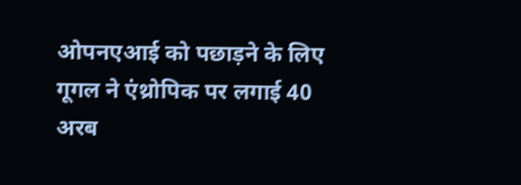ओपनएआई को पछाड़ने के लिए गूगल ने एंथ्रोपिक पर लगाई 40 अरब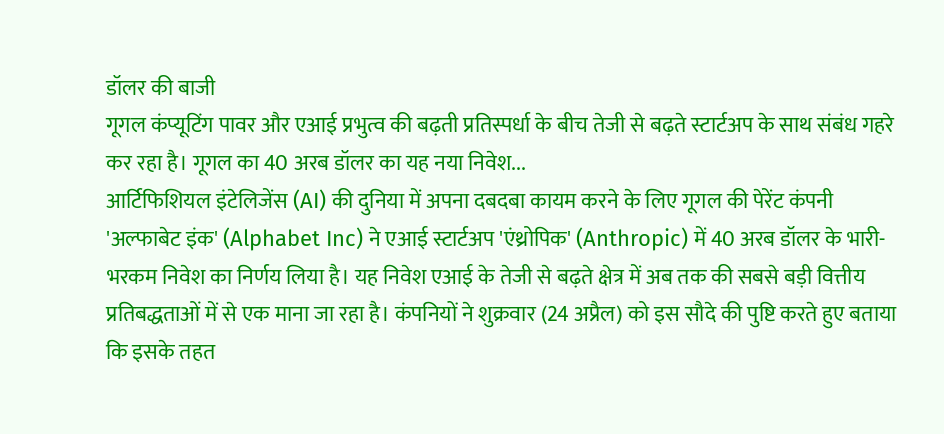डॉलर की बाजी
गूगल कंप्यूटिंग पावर और एआई प्रभुत्व की बढ़ती प्रतिस्पर्धा के बीच तेजी से बढ़ते स्टार्टअप के साथ संबंध गहरे कर रहा है। गूगल का 40 अरब डॉलर का यह नया निवेश...
आर्टिफिशियल इंटेलिजेंस (AI) की दुनिया में अपना दबदबा कायम करने के लिए गूगल की पेरेंट कंपनी 'अल्फाबेट इंक' (Alphabet Inc) ने एआई स्टार्टअप 'एंथ्रोपिक' (Anthropic) में 40 अरब डॉलर के भारी-भरकम निवेश का निर्णय लिया है। यह निवेश एआई के तेजी से बढ़ते क्षेत्र में अब तक की सबसे बड़ी वित्तीय प्रतिबद्धताओं में से एक माना जा रहा है। कंपनियों ने शुक्रवार (24 अप्रैल) को इस सौदे की पुष्टि करते हुए बताया कि इसके तहत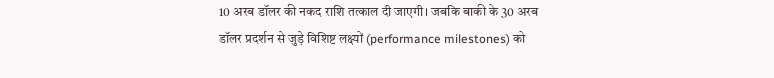10 अरब डॉलर की नकद राशि तत्काल दी जाएगी। जबकि बाकी के 30 अरब डॉलर प्रदर्शन से जुड़े विशिष्ट लक्ष्यों (performance milestones) को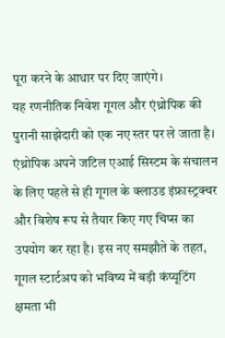पूरा करने के आधार पर दिए जाएंगे।
यह रणनीतिक निवेश गूगल और एंथ्रोपिक की पुरानी साझेदारी को एक नए स्तर पर ले जाता है। एंथ्रोपिक अपने जटिल एआई सिस्टम के संचालन के लिए पहले से ही गूगल के क्लाउड इंफ्रास्ट्रक्चर और विशेष रूप से तैयार किए गए चिप्स का उपयोग कर रहा है। इस नए समझौते के तहत, गूगल स्टार्टअप को भविष्य में बड़ी कंप्यूटिंग क्षमता भी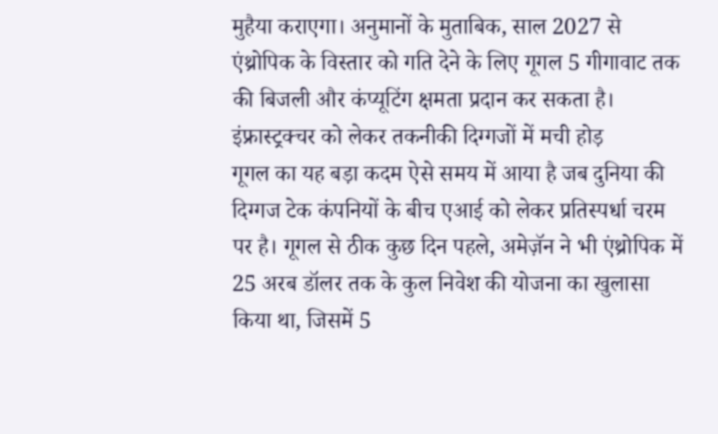मुहैया कराएगा। अनुमानों के मुताबिक, साल 2027 से एंथ्रोपिक के विस्तार को गति देने के लिए गूगल 5 गीगावाट तक की बिजली और कंप्यूटिंग क्षमता प्रदान कर सकता है।
इंफ्रास्ट्रक्चर को लेकर तकनीकी दिग्गजों में मची होड़
गूगल का यह बड़ा कदम ऐसे समय में आया है जब दुनिया की दिग्गज टेक कंपनियों के बीच एआई को लेकर प्रतिस्पर्धा चरम पर है। गूगल से ठीक कुछ दिन पहले, अमेज़ॅन ने भी एंथ्रोपिक में 25 अरब डॉलर तक के कुल निवेश की योजना का खुलासा किया था, जिसमें 5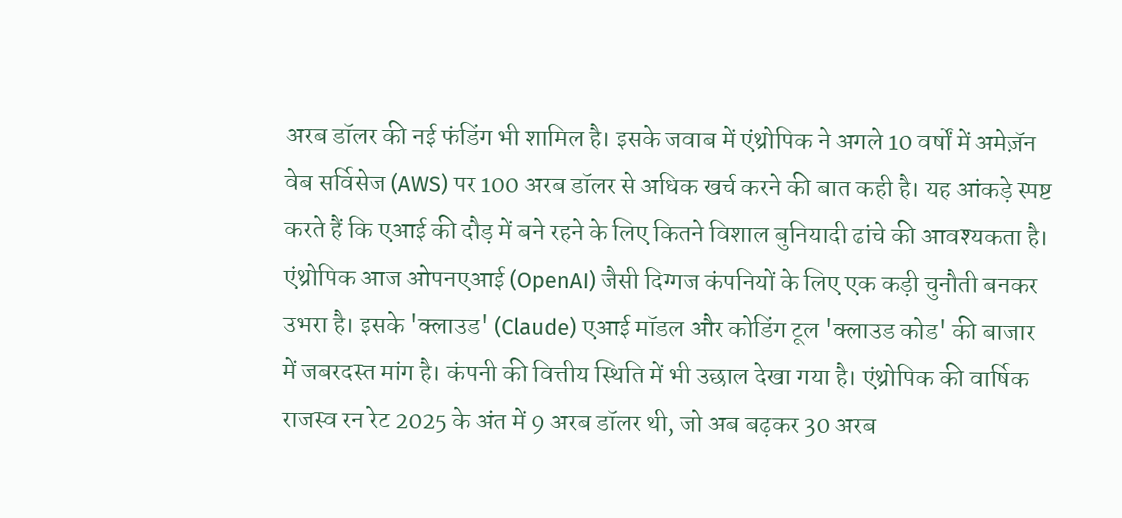अरब डॉलर की नई फंडिंग भी शामिल है। इसके जवाब में एंथ्रोपिक ने अगले 10 वर्षों में अमेज़ॅन वेब सर्विसेज (AWS) पर 100 अरब डॉलर से अधिक खर्च करने की बात कही है। यह आंकड़े स्पष्ट करते हैं कि एआई की दौड़ में बने रहने के लिए कितने विशाल बुनियादी ढांचे की आवश्यकता है।
एंथ्रोपिक आज ओपनएआई (OpenAI) जैसी दिग्गज कंपनियों के लिए एक कड़ी चुनौती बनकर उभरा है। इसके 'क्लाउड' (Claude) एआई मॉडल और कोडिंग टूल 'क्लाउड कोड' की बाजार में जबरदस्त मांग है। कंपनी की वित्तीय स्थिति में भी उछाल देखा गया है। एंथ्रोपिक की वार्षिक राजस्व रन रेट 2025 के अंत में 9 अरब डॉलर थी, जो अब बढ़कर 30 अरब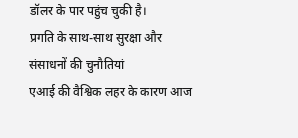डॉलर के पार पहुंच चुकी है।
प्रगति के साथ-साथ सुरक्षा और संसाधनों की चुनौतियां
एआई की वैश्विक लहर के कारण आज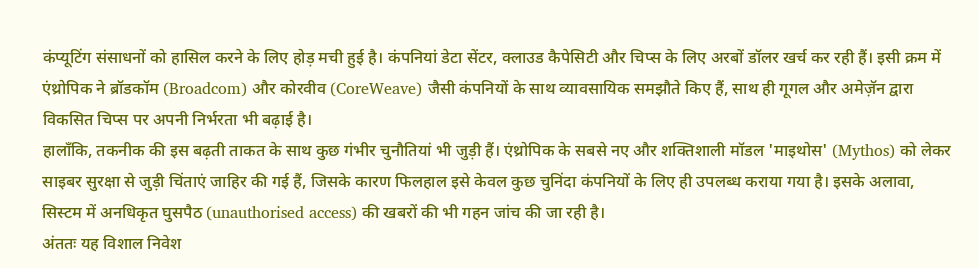कंप्यूटिंग संसाधनों को हासिल करने के लिए होड़ मची हुई है। कंपनियां डेटा सेंटर, क्लाउड कैपेसिटी और चिप्स के लिए अरबों डॉलर खर्च कर रही हैं। इसी क्रम में एंथ्रोपिक ने ब्रॉडकॉम (Broadcom) और कोरवीव (CoreWeave) जैसी कंपनियों के साथ व्यावसायिक समझौते किए हैं, साथ ही गूगल और अमेज़ॅन द्वारा विकसित चिप्स पर अपनी निर्भरता भी बढ़ाई है।
हालाँकि, तकनीक की इस बढ़ती ताकत के साथ कुछ गंभीर चुनौतियां भी जुड़ी हैं। एंथ्रोपिक के सबसे नए और शक्तिशाली मॉडल 'माइथोस' (Mythos) को लेकर साइबर सुरक्षा से जुड़ी चिंताएं जाहिर की गई हैं, जिसके कारण फिलहाल इसे केवल कुछ चुनिंदा कंपनियों के लिए ही उपलब्ध कराया गया है। इसके अलावा, सिस्टम में अनधिकृत घुसपैठ (unauthorised access) की खबरों की भी गहन जांच की जा रही है।
अंततः यह विशाल निवेश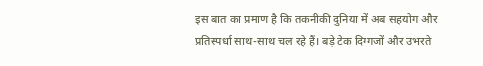इस बात का प्रमाण है कि तकनीकी दुनिया में अब सहयोग और प्रतिस्पर्धा साथ-साथ चल रहे हैं। बड़े टेक दिग्गजों और उभरते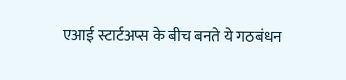एआई स्टार्टअप्स के बीच बनते ये गठबंधन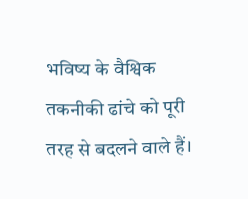भविष्य के वैश्विक तकनीकी ढांचे को पूरी तरह से बदलने वाले हैं।